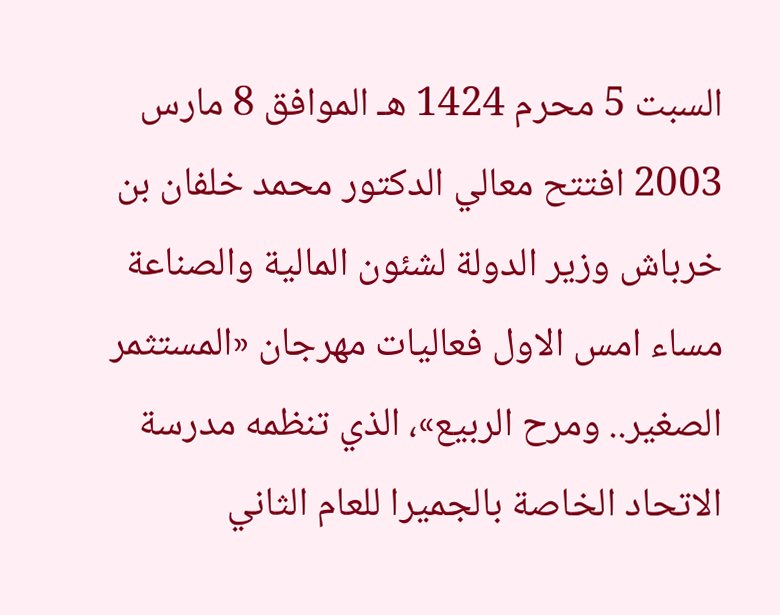السبت 5 محرم 1424 هـ الموافق 8 مارس 2003 افتتح معالي الدكتور محمد خلفان بن خرباش وزير الدولة لشئون المالية والصناعة مساء امس الاول فعاليات مهرجان «المستثمر الصغير.. ومرح الربيع»، الذي تنظمه مدرسة الاتحاد الخاصة بالجميرا للعام الثاني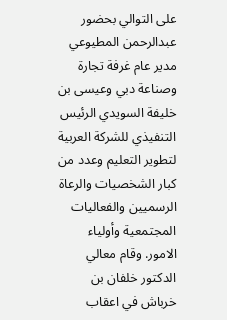على التوالي بحضور عبدالرحمن المطيوعي مدير عام غرفة تجارة وصناعة دبي وعيسى بن خليفة السويدي الرئيس التنفيذي للشركة العربية لتطوير التعليم وعدد من كبار الشخصيات والرعاة الرسميين والفعاليات المجتمعية وأولياء الامور. وقام معالي الدكتور خلفان بن خرباش في اعقاب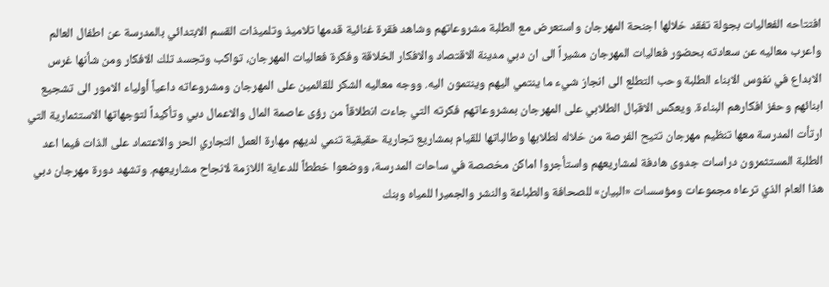افتتاحه الفعاليات بجولة تفقد خلالها اجنحة المهرجان واستعرض مع الطلبة مشروعاتهم وشاهد فقرة غنائية قدمها تلاميذ وتلميذات القسم الابتدائي بالمدرسة عن اطفال العالم واعرب معاليه عن سعادته بحضور فعاليات المهرجان مشيراً الى ان دبي مدينة الاقتصاد والافكار الخلاقة وفكرة فعاليات المهرجان، تواكب وتجسد تلك الافكار ومن شأنها غرس الابداع في نفوس الابناء الطلبة وحب التطلع الى انجاز شيء ما ينتمي اليهم وينتمون اليه. ووجه معاليه الشكر للقائمين على المهرجان ومشروعاته داعياً أولياء الامور الى تشجيع ابنائهم وحفز افكارهم البناءة. ويعكس الاقبال الطلابي على المهرجان بمشروعاتهم فكرته التي جاءت انطلاقاً من رؤى عاصمة المال والاعمال دبي وتأكيداً لتوجهاتها الاستثمارية التي ارتأت المدرسة معها تنظيم مهرجان تتيح الفرصة من خلاله لطلابها وطالباتها للقيام بمشاريع تجارية حقيقية تنمي لديهم مهارة العمل التجاري الحر والاعتماد على الذات فيما اعد الطلبة المستثمرون دراسات جدوى هادفة لمشاريعهم واستأجروا اماكن مخصصة في ساحات المدرسة، ووضعوا خططاً للدعاية اللازمة لانجاح مشاريعهم. وتشهد دورة مهرجان دبي هذا العام الذي ترعاه مجموعات ومؤسسات «البيان» للصحافة والطباعة والنشر والجميرا للمياه وبنك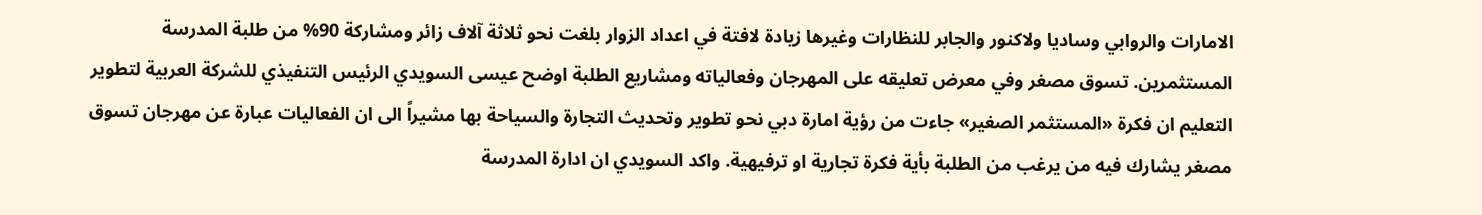الامارات والروابي وساديا ولاكنور والجابر للنظارات وغيرها زيادة لافتة في اعداد الزوار بلغت نحو ثلاثة آلاف زائر ومشاركة 90% من طلبة المدرسة المستثمرين. تسوق مصغر وفي معرض تعليقه على المهرجان وفعالياته ومشاريع الطلبة اوضح عيسى السويدي الرئيس التنفيذي للشركة العربية لتطوير التعليم ان فكرة «المستثمر الصغير» جاءت من رؤية امارة دبي نحو تطوير وتحديث التجارة والسياحة بها مشيراً الى ان الفعاليات عبارة عن مهرجان تسوق مصغر يشارك فيه من يرغب من الطلبة بأية فكرة تجارية او ترفيهية. واكد السويدي ان ادارة المدرسة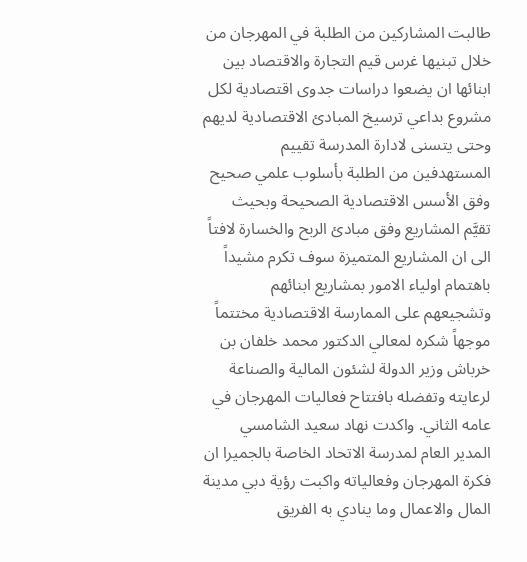طالبت المشاركين من الطلبة في المهرجان من خلال تبنيها غرس قيم التجارة والاقتصاد بين ابنائها ان يضعوا دراسات جدوى اقتصادية لكل مشروع بداعي ترسيخ المبادئ الاقتصادية لديهم وحتى يتسنى لادارة المدرسة تقييم المستهدفين من الطلبة بأسلوب علمي صحيح وفق الأسس الاقتصادية الصحيحة وبحيث تقيَّم المشاريع وفق مبادئ الربح والخسارة لافتاً الى ان المشاريع المتميزة سوف تكرم مشيداً باهتمام اولياء الامور بمشاريع ابنائهم وتشجيعهم على الممارسة الاقتصادية مختتماً موجهاً شكره لمعالي الدكتور محمد خلفان بن خرباش وزير الدولة لشئون المالية والصناعة لرعايته وتفضله بافتتاح فعاليات المهرجان في عامه الثاني. واكدت نهاد سعيد الشامسي المدير العام لمدرسة الاتحاد الخاصة بالجميرا ان فكرة المهرجان وفعالياته واكبت رؤية دبي مدينة المال والاعمال وما ينادي به الفريق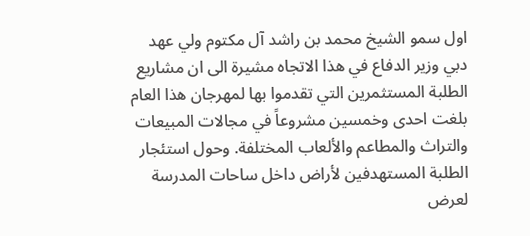اول سمو الشيخ محمد بن راشد آل مكتوم ولي عهد دبي وزير الدفاع في هذا الاتجاه مشيرة الى ان مشاريع الطلبة المستثمرين التي تقدموا بها لمهرجان هذا العام بلغت احدى وخمسين مشروعاً في مجالات المبيعات والتراث والمطاعم والألعاب المختلفة. وحول استئجار الطلبة المستهدفين لأراض داخل ساحات المدرسة لعرض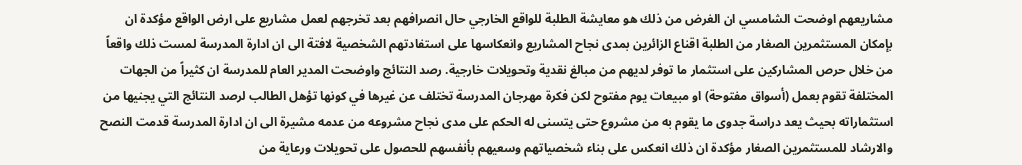مشاريعهم اوضحت الشامسي ان الغرض من ذلك هو معايشة الطلبة للواقع الخارجي حال انصرافهم بعد تخرجهم لعمل مشاريع على ارض الواقع مؤكدة ان بإمكان المستثمرين الصغار من الطلبة اقناع الزائرين بمدى نجاح المشاريع وانعكاسها على استفادتهم الشخصية لافتة الى ان ادارة المدرسة لمست ذلك واقعاً من خلال حرص المشاركين على استثمار ما توفر لديهم من مبالغ نقدية وتحويلات خارجية. رصد النتائج واوضحت المدير العام للمدرسة ان كثيراً من الجهات المختلفة تقوم بعمل (أسواق مفتوحة) او مبيعات يوم مفتوح لكن فكرة مهرجان المدرسة تختلف عن غيرها في كونها تؤهل الطالب لرصد النتائج التي يجنيها من استثماراته بحيث يعد دراسة جدوى ما يقوم به من مشروع حتى يتسنى له الحكم على مدى نجاح مشروعه من عدمه مشيرة الى ان ادارة المدرسة قدمت النصح والارشاد للمستثمرين الصغار مؤكدة ان ذلك انعكس على بناء شخصياتهم وسعيهم بأنفسهم للحصول على تحويلات ورعاية من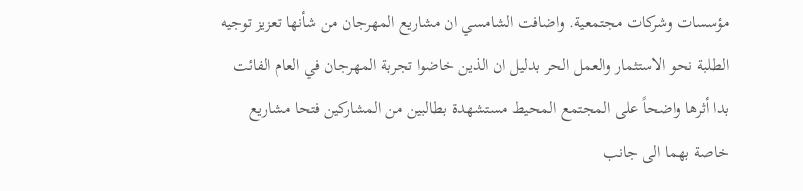مؤسسات وشركات مجتمعية. واضافت الشامسي ان مشاريع المهرجان من شأنها تعزيز توجيه الطلبة نحو الاستثمار والعمل الحر بدليل ان الذين خاضوا تجربة المهرجان في العام الفائت بدا أثرها واضحاً على المجتمع المحيط مستشهدة بطالبين من المشاركين فتحا مشاريع خاصة بهما الى جانب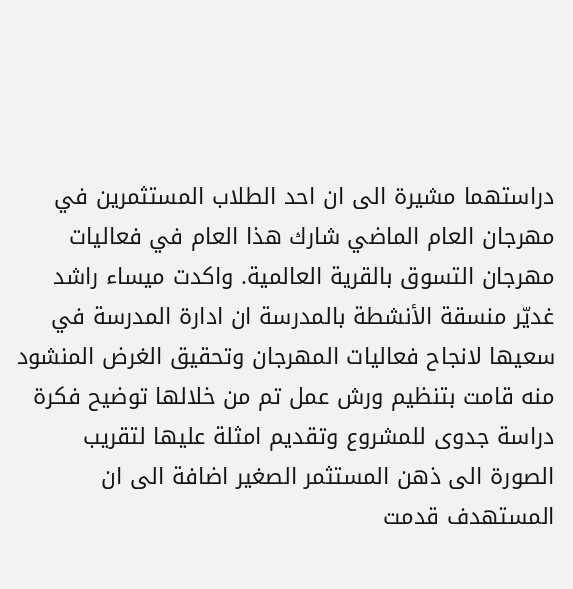دراستهما مشيرة الى ان احد الطلاب المستثمرين في مهرجان العام الماضي شارك هذا العام في فعاليات مهرجان التسوق بالقرية العالمية. واكدت ميساء راشد غديّر منسقة الأنشطة بالمدرسة ان ادارة المدرسة في سعيها لانجاح فعاليات المهرجان وتحقيق الغرض المنشود منه قامت بتنظيم ورش عمل تم من خلالها توضيح فكرة دراسة جدوى للمشروع وتقديم امثلة عليها لتقريب الصورة الى ذهن المستثمر الصغير اضافة الى ان المستهدف قدمت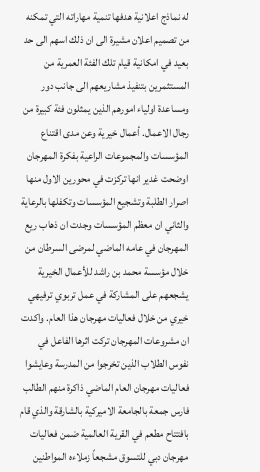له نماذج اعلانية هدفها تنمية مهاراته التي تمكنه من تصميم اعلان مشيرة الى ان ذلك اسهم الى حد بعيد في امكانية قيام تلك الفئة العمرية من المستثمرين بتنفيذ مشاريعهم الى جانب دور ومساعدة اولياء امورهم الذين يمثلون فئة كبيرة من رجال الاعمال. أعمال خيرية وعن مدى اقتناع المؤسسات والمجموعات الراعية بفكرة المهرجان اوضحت غدير انها تركزت في محورين الاول منها اصرار الطلبة وتشجيع المؤسسات وتكفلها بالرعاية والثاني ان معظم المؤسسات وجدت ان ذهاب ريع المهرجان في عامه الماضي لمرضى السرطان من خلال مؤسسة محمد بن راشد للأعمال الخيرية يشجعهم على المشاركة في عمل تربوي ترفيهي خيري من خلال فعاليات مهرجان هذا العام. واكدت ان مشروعات المهرجان تركت اثرها الفاعل في نفوس الطلاب الذين تخرجوا من المدرسة وعايشوا فعاليات مهرجان العام الماضي ذاكرة منهم الطالب فارس جمعة بالجامعة الاميركية بالشارقة والذي قام بافتتاح مطعم في القرية العالمية ضمن فعاليات مهرجان دبي للتسوق مشجعاً زملاءه المواطنين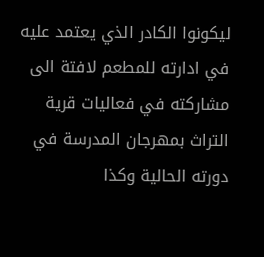ليكونوا الكادر الذي يعتمد عليه في ادارته للمطعم لافتة الى مشاركته في فعاليات قرية التراث بمهرجان المدرسة في دورته الحالية وكذا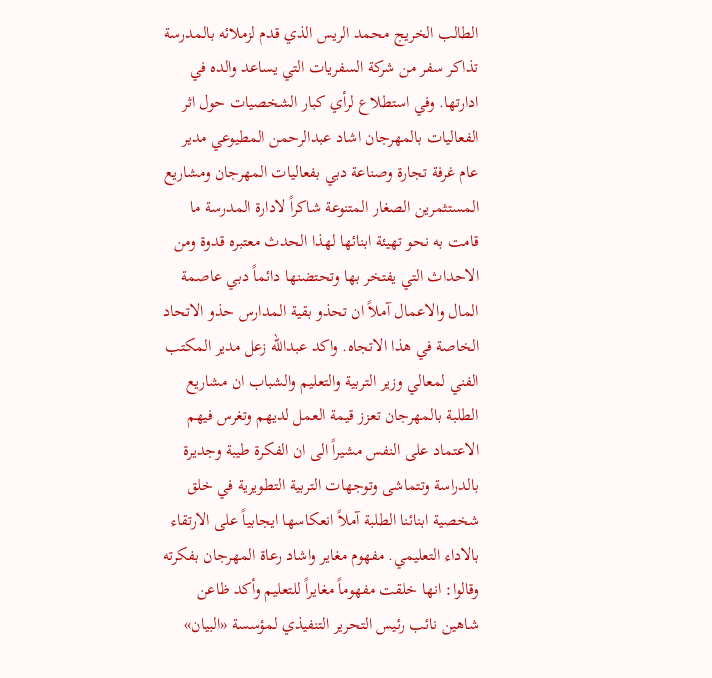الطالب الخريج محمد الريس الذي قدم لزملائه بالمدرسة تذاكر سفر من شركة السفريات التي يساعد والده في ادارتها. وفي استطلاع لرأي كبار الشخصيات حول اثر الفعاليات بالمهرجان اشاد عبدالرحمن المطيوعي مدير عام غرفة تجارة وصناعة دبي بفعاليات المهرجان ومشاريع المستثمرين الصغار المتنوعة شاكراً لادارة المدرسة ما قامت به نحو تهيئة ابنائها لهذا الحدث معتبره قدوة ومن الاحداث التي يفتخر بها وتحتضنها دائماً دبي عاصمة المال والاعمال آملاً ان تحذو بقية المدارس حذو الاتحاد الخاصة في هذا الاتجاه. واكد عبدالله زعل مدير المكتب الفني لمعالي وزير التربية والتعليم والشباب ان مشاريع الطلبة بالمهرجان تعزز قيمة العمل لديهم وتغرس فيهم الاعتماد على النفس مشيراً الى ان الفكرة طيبة وجديرة بالدراسة وتتماشى وتوجهات التربية التطويرية في خلق شخصية ابنائنا الطلبة آملاً انعكاسها ايجابياً على الارتقاء بالاداء التعليمي. مفهوم مغاير واشاد رعاة المهرجان بفكرته وقالوا: انها خلقت مفهوماً مغايراً للتعليم وأكد ظاعن شاهين نائب رئيس التحرير التنفيذي لمؤسسة «البيان»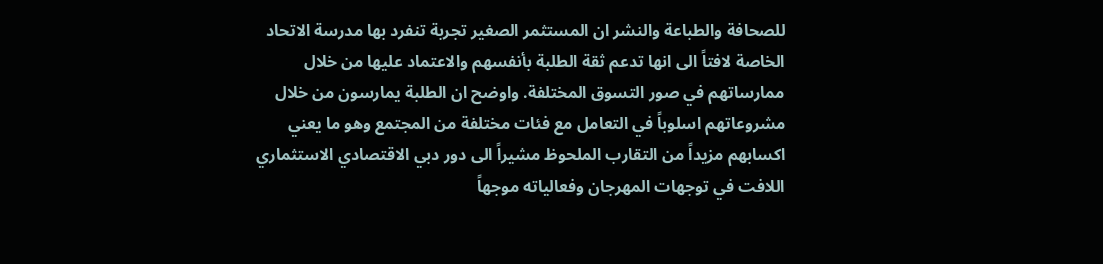للصحافة والطباعة والنشر ان المستثمر الصغير تجربة تنفرد بها مدرسة الاتحاد الخاصة لافتاً الى انها تدعم ثقة الطلبة بأنفسهم والاعتماد عليها من خلال ممارساتهم في صور التسوق المختلفة. واوضح ان الطلبة يمارسون من خلال مشروعاتهم اسلوباً في التعامل مع فئات مختلفة من المجتمع وهو ما يعني اكسابهم مزيداً من التقارب الملحوظ مشيراً الى دور دبي الاقتصادي الاستثماري اللافت في توجهات المهرجان وفعالياته موجهاً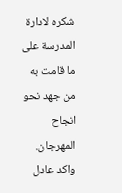شكره لادارة المدرسة على ما قامت به من جهد نحو انجاح المهرجان. واكد عادل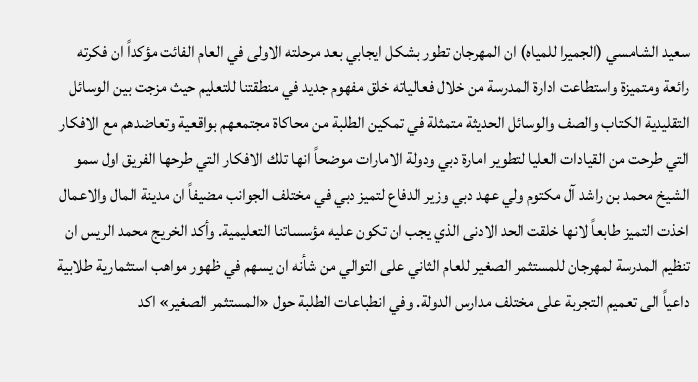سعيد الشامسي (الجميرا للمياه) ان المهرجان تطور بشكل ايجابي بعد مرحلته الاولى في العام الفائت مؤكداً ان فكرته رائعة ومتميزة واستطاعت ادارة المدرسة من خلال فعالياته خلق مفهوم جديد في منطقتنا للتعليم حيث مزجت بين الوسائل التقليدية الكتاب والصف والوسائل الحديثة متمثلة في تمكين الطلبة من محاكاة مجتمعهم بواقعية وتعاضدهم مع الافكار التي طرحت من القيادات العليا لتطوير امارة دبي ودولة الامارات موضحاً انها تلك الافكار التي طرحها الفريق اول سمو الشيخ محمد بن راشد آل مكتوم ولي عهد دبي وزير الدفاع لتميز دبي في مختلف الجوانب مضيفاً ان مدينة المال والاعمال اخذت التميز طابعاً لانها خلقت الحد الادنى الذي يجب ان تكون عليه مؤسساتنا التعليمية. وأكد الخريج محمد الريس ان تنظيم المدرسة لمهرجان للمستثمر الصغير للعام الثاني على التوالي من شأنه ان يسهم في ظهور مواهب استثمارية طلابية داعياً الى تعميم التجربة على مختلف مدارس الدولة. وفي انطباعات الطلبة حول «المستثمر الصغير» اكد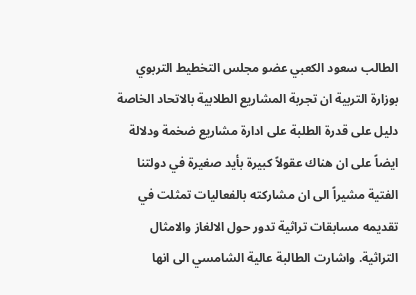الطالب سعود الكعبي عضو مجلس التخطيط التربوي بوزارة التربية ان تجربة المشاريع الطلابية بالاتحاد الخاصة دليل على قدرة الطلبة على ادارة مشاريع ضخمة ودلالة ايضاً على ان هناك عقولاً كبيرة بأيد صغيرة في دولتنا الفتية مشيراً الى ان مشاركته بالفعاليات تمثلت في تقديمه مسابقات تراثية تدور حول الالغاز والامثال التراثية. واشارت الطالبة عالية الشامسي الى انها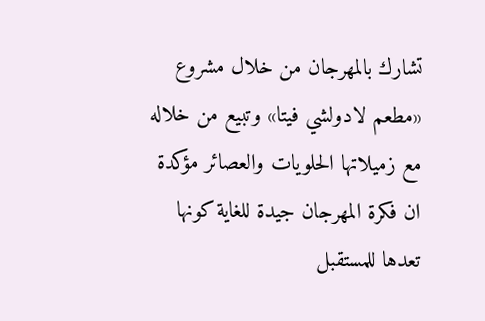تشارك بالمهرجان من خلال مشروع «مطعم لادولشي فيتا» وتبيع من خلاله مع زميلاتها الحلويات والعصائر مؤكدة ان فكرة المهرجان جيدة للغاية كونها تعدها للمستقبل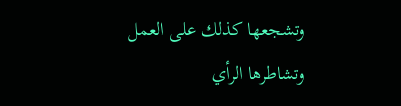وتشجعها كذلك على العمل وتشاطرها الرأي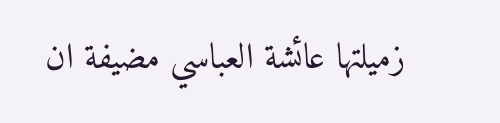زميلتها عائشة العباسي مضيفة ان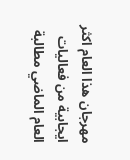مهرجان هذا العام اكثر ايجابية من فعاليات العام الماضي مطالبة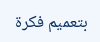بتعميم فكرة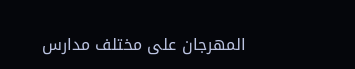المهرجان على مختلف مدارس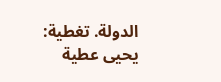الدولة. تغطية: يحيى عطية